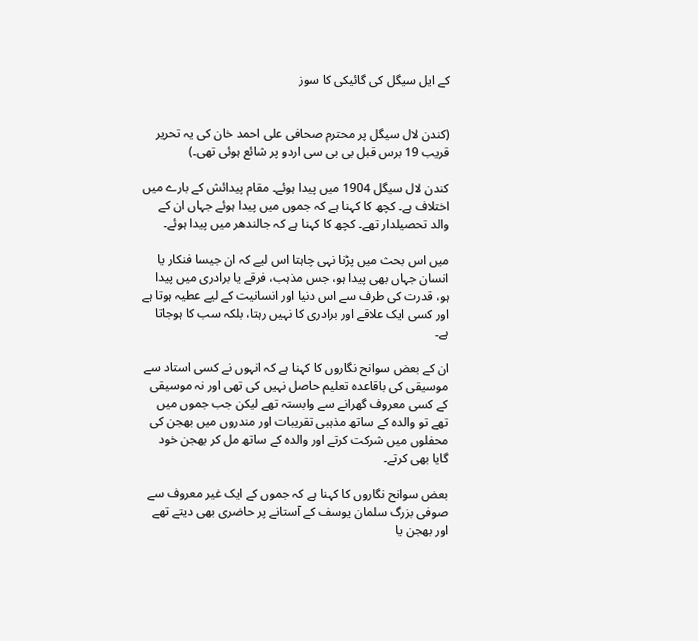کے ایل سیگل کی گائیکی کا سوز


(کندن لال سیگل پر محترم صحافی علی احمد خان کی یہ تحریر قریب 19 برس قبل بی بی سی اردو پر شائع ہوئی تھی۔)

کندن لال سیگل 1904 میں پیدا ہوئے۔ مقام پیدائش کے بارے میں اختلاف ہے۔ کچھ کا کہنا ہے کہ جموں میں پیدا ہوئے جہاں ان کے والد تحصیلدار تھے۔ کچھ کا کہنا ہے کہ جالندھر میں پیدا ہوئے۔

میں اس بحث میں پڑنا نہی چاہتا اس لیے کہ ان جیسا فنکار یا انسان جہاں بھی پیدا ہو، جس مذہب، فرقے یا برادری میں پیدا ہو، قدرت کی طرف سے اس دنیا اور انسانیت کے لیے عطیہ ہوتا ہے اور کسی ایک علاقے اور برادری کا نہیں رہتا، بلکہ سب کا ہوجاتا ہے۔

ان کے بعض سوانح نگاروں کا کہنا ہے کہ انہوں نے کسی استاد سے موسیقی کی باقاعدہ تعلیم حاصل نہیں کی تھی اور نہ موسیقی کے کسی معروف گھرانے سے وابستہ تھے لیکن جب جموں میں تھے تو والدہ کے ساتھ مذہبی تقریبات اور مندروں میں بھجن کی محفلوں میں شرکت کرتے اور والدہ کے ساتھ مل کر بھجن خود گایا بھی کرتے۔

بعض سوانح نگاروں کا کہنا ہے کہ جموں کے ایک غیر معروف سے صوفی بزرگ سلمان یوسف کے آستانے پر حاضری بھی دیتے تھے اور بھجن یا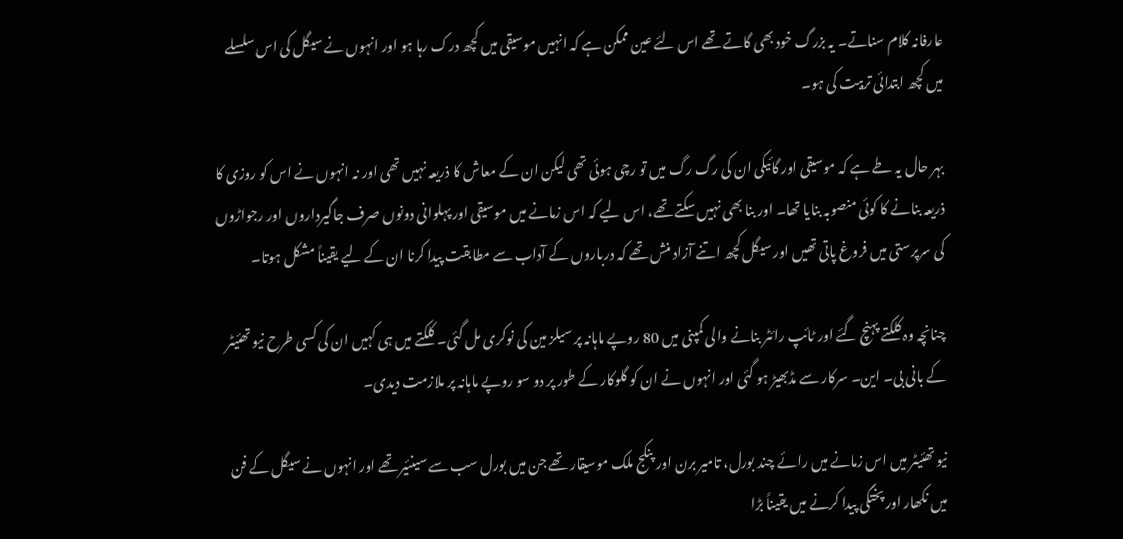عارفانہ کلام سناتے۔ یہ بزرگ خود بھی گاتے تھے اس لئے عین ممکن ہے کہ انہیں موسیقی میں کچھ درک رہا ہو اور انہوں نے سیگل کی اس سلسلے میں کچھ ابتدائی تربیت کی ہو۔

بہر حال یہ طے ہے کہ موسیقی اور گائیکی ان کی رگ رگ میں تو رچی ہوئی تھی لیکن ان کے معاش کا ذریعہ نہیں تھی اور نہ انہوں نے اس کو روزی کا ذریعہ بنانے کا کوئی منصوبہ بنایا تھا۔ اور بنا بھی نہیں سکتے تھے، اس لیے کہ اس زمانے میں موسیقی اور پہلوانی دونوں صرف جاگیرداروں اور رجواڑوں کی سرپرستی میں فروغ پاتی تھیں اور سیگل کچھ اتنے آزاد منش تھے کہ درباروں کے آداب سے مطابقت پیدا کرنا ان کے لیے یقیناً مشکل ہوتا۔

چنانچہ وہ کلکتے پہنچ گئے اور ٹائپ رائٹر بنانے والی کمپنی میں 80 روپے ماہانہ پر سیلز مین کی نوکری مل گئی۔ کلکتے میں ہی کہیں ان کی کسی طرح نیو تھئیٹر کے بانی بی۔ این۔ سرکار سے مڈبھیڑ ہو گئی اور انہوں نے ان کو گلوکار کے طور پر دو سو روپے ماہانہ پر ملازمت دیدی۔

نیو تھئیٹر میں اس زمانے میں رائے چند بورل، تامیر برن اور پنکج ملک موسیقار تھے جن میں بورل سب سے سینئیر تھے اور انہوں نے سیگل کے فن میں نکھار اور پختگی پیدا کرنے میں یقیناً بڑا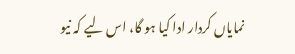نمایاں کردار ادا کیا ہو گا، اس لیے کہ نیو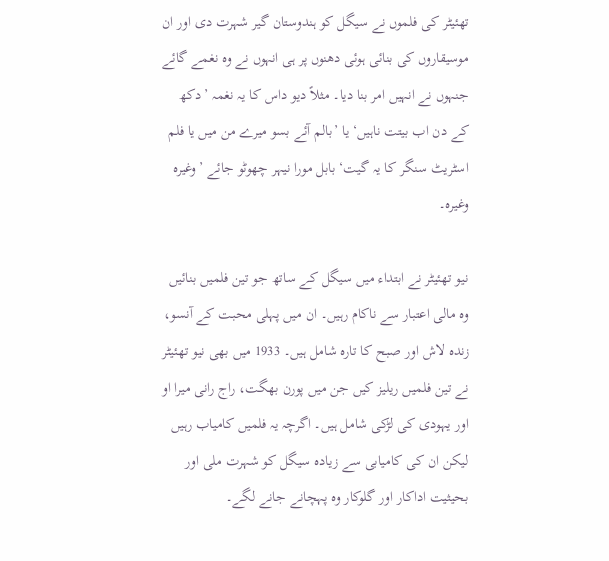تھئیٹر کی فلموں نے سیگل کو ہندوستان گیر شہرت دی اور ان موسیقاروں کی بنائی ہوئی دھنوں پر ہی انہوں نے وہ نغمے گائے جنہوں نے انہیں امر بنا دیا۔ مثلاً دیو داس کا یہ نغمہ ’دکھ کے دن اب بیتت ناہیں‘ یا ’بالم آئے بسو میرے من میں یا فلم اسٹریٹ سنگر کا یہ گیت‘ بابل مورا نیہر چھوٹو جائے ’وغیرہ وغیرہ۔

نیو تھئیٹر نے ابتداء میں سیگل کے ساتھ جو تین فلمیں بنائیں وہ مالی اعتبار سے ناکام رہیں۔ ان میں پہلی محبت کے آنسو، زندہ لاش اور صبح کا تارہ شامل ہیں۔ 1933 میں بھی نیو تھئیٹر نے تین فلمیں ریلیز کیں جن میں پورن بھگت، راج رانی میرا او اور یہودی کی لڑکی شامل ہیں۔ اگرچہ یہ فلمیں کامیاب رہیں لیکن ان کی کامیابی سے زیادہ سیگل کو شہرت ملی اور بحیثیت اداکار اور گلوکار وہ پہچانے جانے لگے۔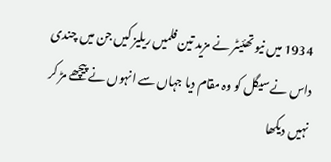1934 میں نیو تھئیٹر نے مزید تین فلمیں ریلیز کیں جن میں چندی داس نے سیگل کو وہ مقام دیا جہاں سے انہوں نے پیچھے مڑ کر نہیں دیکھا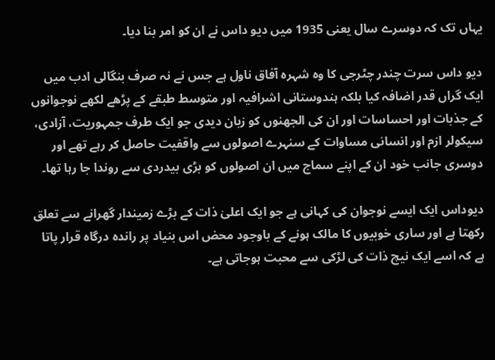یہاں تک کہ دوسرے سال یعنی 1935 میں دیو داس نے ان کو امر بنا دیا۔

دیو داس سرت چندر چٹرجی کا وہ شہرہ آفاق ناول ہے جس نے نہ صرف بنگالی ادب میں ایک گراں قدر اضافہ کیا بلکہ ہندوستانی اشرافیہ اور متوسط طبقے کے پڑھے لکھے نوجوانوں کے جذبات اور احساسات اور ان کی الجھنوں کو زبان دیدی جو ایک طرف جمہوریت، آزادی، سیکولر ازم اور انسانی مساوات کے سنہرے اصولوں سے واقفیت حاصل کر رہے تھے اور دوسری جانب خود ان کے اپنے سماج میں ان اصولوں کو بڑی بیدردی سے روندا جا رہا تھا۔

دیوداس ایک ایسے نوجوان کی کہانی ہے جو ایک اعلیٰ ذات کے بڑے زمیندار گھرانے سے تعلق رکھتا ہے اور ساری خوبیوں کا مالک ہونے کے باوجود محض اس بنیاد پر راندہ درگاہ قرار پاتا ہے کہ اسے ایک نیچ ذات کی لڑکی سے محبت ہوجاتی ہے۔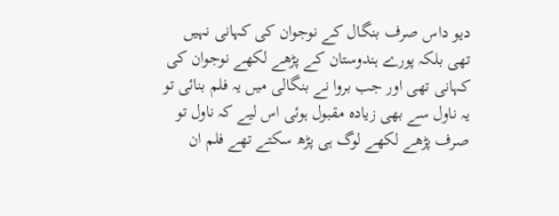دیو داس صرف بنگال کے نوجوان کی کہانی نہیں تھی بلکہ پورے ہندوستان کے پڑھے لکھے نوجوان کی کہانی تھی اور جب بروا نے بنگالی میں یہ فلم بنائی تو یہ ناول سے بھی زیادہ مقبول ہوئی اس لیے کہ ناول تو صرف پڑھے لکھے لوگ ہی پڑھ سکتے تھے فلم ان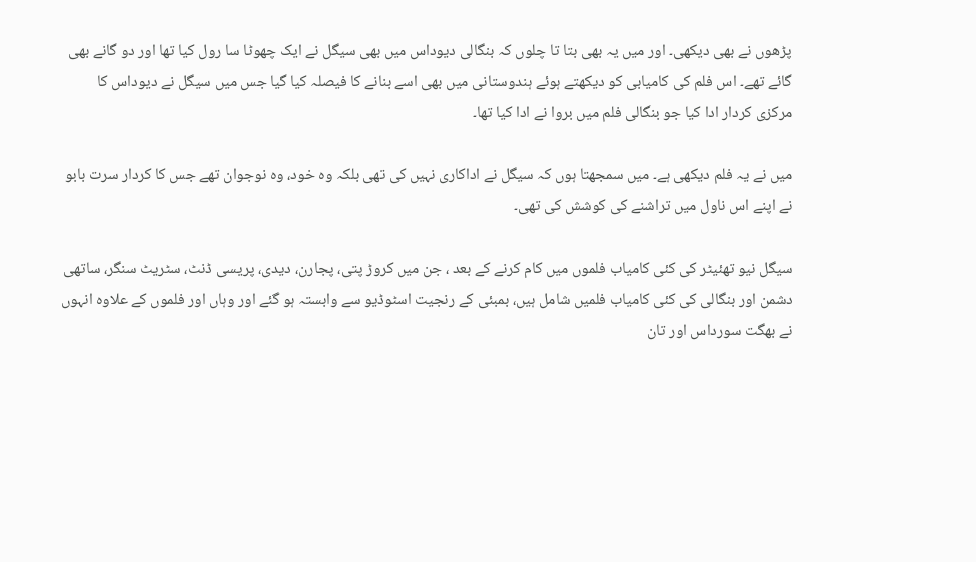پڑھوں نے بھی دیکھی۔ اور میں یہ بھی بتا تا چلوں کہ بنگالی دیوداس میں بھی سیگل نے ایک چھوٹا سا رول کیا تھا اور دو گانے بھی گائے تھے۔ اس فلم کی کامیابی کو دیکھتے ہوئے ہندوستانی میں بھی اسے بنانے کا فیصلہ کیا گیا جس میں سیگل نے دیوداس کا مرکزی کردار ادا کیا جو بنگالی فلم میں بروا نے ادا کیا تھا۔

میں نے یہ فلم دیکھی ہے۔ میں سمجھتا ہوں کہ سیگل نے اداکاری نہیں کی تھی بلکہ وہ خود، وہ نوجوان تھے جس کا کردار سرت بابو نے اپنے اس ناول میں تراشنے کی کوشش کی تھی۔

سیگل نیو تھئیٹر کی کئی کامیاب فلموں میں کام کرنے کے بعد ، جن میں کروڑ پتی، پجارن، دیدی، پریسی ڈنٹ، سٹریٹ سنگر، ساتھی دشمن اور بنگالی کی کئی کامیاب فلمیں شامل ہیں، بمبئی کے رنجیت اسٹوڈیو سے وابستہ ہو گئے اور وہاں اور فلموں کے علاوہ انہوں نے بھگت سورداس اور تان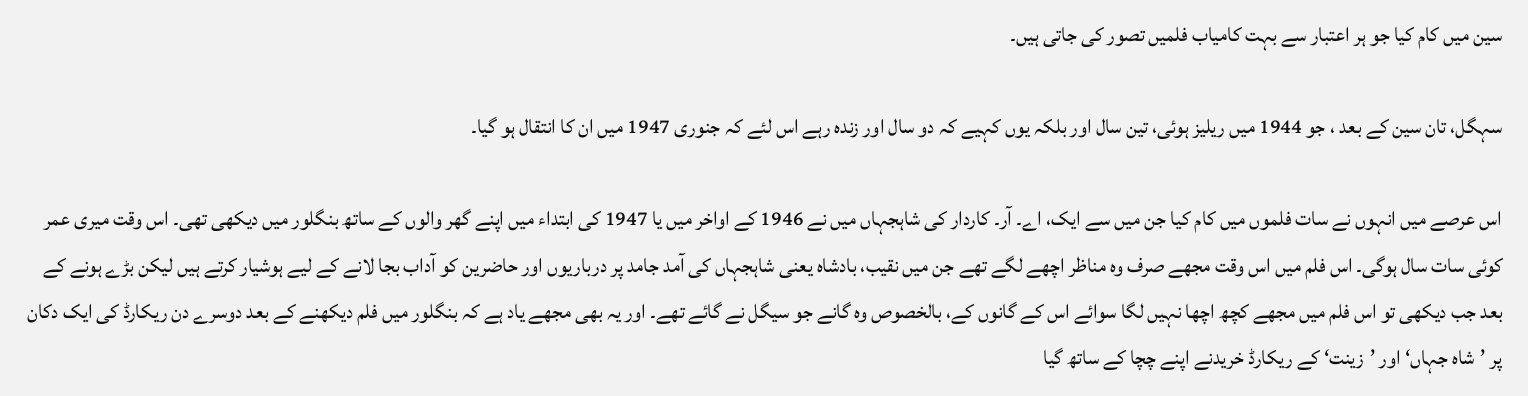سین میں کام کیا جو ہر اعتبار سے بہت کامیاب فلمیں تصور کی جاتی ہیں۔

سہگل، تان سین کے بعد ، جو 1944 میں ریلیز ہوئی، تین سال اور بلکہ یوں کہیے کہ دو سال اور زندہ رہے اس لئے کہ جنوری 1947 میں ان کا انتقال ہو گیا۔

اس عرصے میں انہوں نے سات فلموں میں کام کیا جن میں سے ایک، اے۔ آر۔ کاردار کی شاہجہاں میں نے 1946 کے اواخر میں یا 1947 کی ابتداء میں اپنے گھر والوں کے ساتھ بنگلور میں دیکھی تھی۔ اس وقت میری عمر کوئی سات سال ہوگی۔ اس فلم میں اس وقت مجھے صرف وہ مناظر اچھے لگے تھے جن میں نقیب، بادشاہ یعنی شاہجہاں کی آمد جامد پر درباریوں اور حاضرین کو آداب بجا لانے کے لیے ہوشیار کرتے ہیں لیکن بڑے ہونے کے بعد جب دیکھی تو اس فلم میں مجھے کچھ اچھا نہیں لگا سوائے اس کے گانوں کے، بالخصوص وہ گانے جو سیگل نے گائے تھے۔ اور یہ بھی مجھے یاد ہے کہ بنگلور میں فلم دیکھنے کے بعد دوسرے دن ریکارڈ کی ایک دکان پر ’شاہ جہاں‘ اور ’زینت‘ کے ریکارڈ خریدنے اپنے چچا کے ساتھ گیا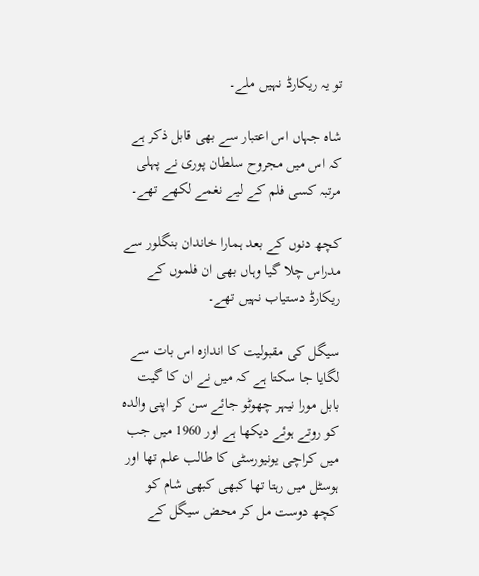تو یہ ریکارڈ نہیں ملے۔

شاہ جہاں اس اعتبار سے بھی قابل ذکر ہے کہ اس میں مجروح سلطان پوری نے پہلی مرتبہ کسی فلم کے لیے نغمے لکھے تھے۔

کچھ دنوں کے بعد ہمارا خاندان بنگلور سے مدراس چلا گیا وہاں بھی ان فلموں کے ریکارڈ دستیاب نہیں تھے۔

سیگل کی مقبولیت کا اندازہ اس بات سے لگایا جا سکتا ہے کہ میں نے ان کا گیت بابل مورا نیہر چھوٹو جائے سن کر اپنی والدہ کو روتے ہوئے دیکھا ہے اور 1960 میں جب میں کراچی یونیورسٹی کا طالب علم تھا اور ہوسٹل میں رہتا تھا کبھی کبھی شام کو کچھ دوست مل کر محض سیگل کے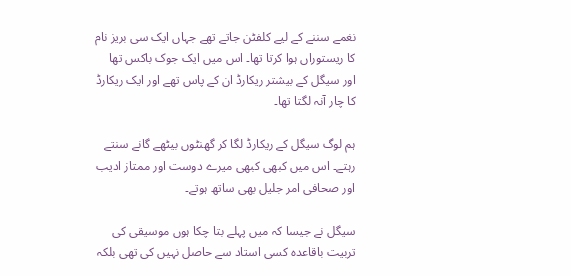نغمے سننے کے لیے کلفٹن جاتے تھے جہاں ایک سی بریز نام کا ریستوراں ہوا کرتا تھا۔ اس میں ایک جوک باکس تھا اور سیگل کے بیشتر ریکارڈ ان کے پاس تھے اور ایک ریکارڈ کا چار آنہ لگتا تھا۔

ہم لوگ سیگل کے ریکارڈ لگا کر گھنٹوں بیٹھے گانے سنتے رہتے۔ اس میں کبھی کبھی میرے دوست اور ممتاز ادیب اور صحافی امر جلیل بھی ساتھ ہوتے۔

سیگل نے جیسا کہ میں پہلے بتا چکا ہوں موسیقی کی تربیت باقاعدہ کسی استاد سے حاصل نہیں کی تھی بلکہ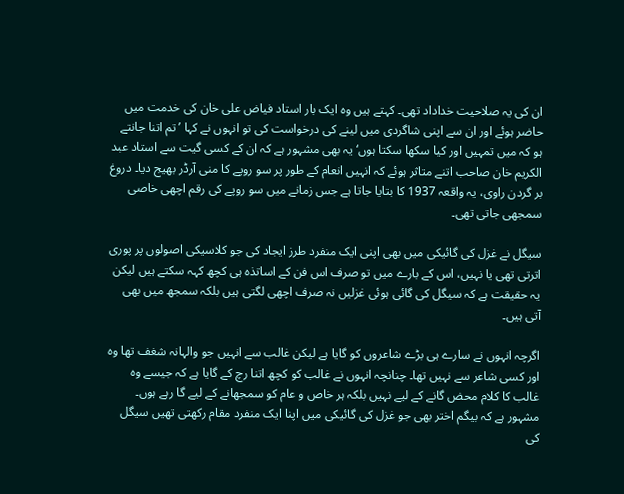ان کی یہ صلاحیت خداداد تھی۔ کہتے ہیں وہ ایک بار استاد فیاض علی خان کی خدمت میں حاضر ہوئے اور ان سے اپنی شاگردی میں لینے کی درخواست کی تو انہوں نے کہا ’تم اتنا جانتے ہو کہ میں تمہیں اور کیا سکھا سکتا ہوں‘ یہ بھی مشہور ہے کہ ان کے کسی گیت سے استاد عبد الکریم خان صاحب اتنے متاثر ہوئے کہ انہیں انعام کے طور پر سو روپے کا منی آرڈر بھیج دیا۔ دروغ بر گردن راوی، یہ واقعہ 1937 کا بتایا جاتا ہے جس زمانے میں سو روپے کی رقم اچھی خاصی سمجھی جاتی تھی۔

سیگل نے غزل کی گائیکی میں بھی اپنی ایک منفرد طرز ایجاد کی جو کلاسیکی اصولوں پر پوری اترتی تھی یا نہیں، اس کے بارے میں تو صرف اس فن کے اساتذہ ہی کچھ کہہ سکتے ہیں لیکن یہ حقیقت ہے کہ سیگل کی گائی ہوئی غزلیں نہ صرف اچھی لگتی ہیں بلکہ سمجھ میں بھی آتی ہیں۔

اگرچہ انہوں نے سارے ہی بڑے شاعروں کو گایا ہے لیکن غالب سے انہیں جو والہانہ شغف تھا وہ اور کسی شاعر سے نہیں تھا۔ چنانچہ انہوں نے غالب کو کچھ اتنا رچ کے گایا ہے کہ جیسے وہ غالب کا کلام محض گانے کے لیے نہیں بلکہ ہر خاص و عام کو سمجھانے کے لیے گا رہے ہوں۔ مشہور ہے کہ بیگم اختر بھی جو غزل کی گائیکی میں اپنا ایک منفرد مقام رکھتی تھیں سیگل کی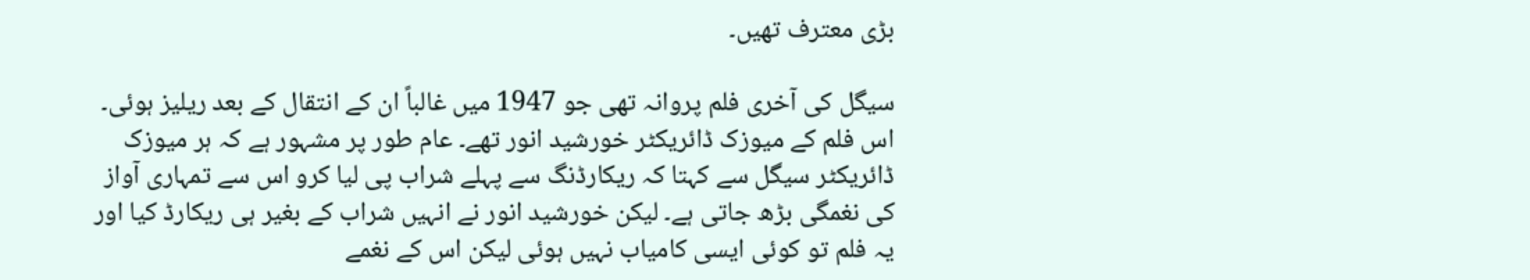بڑی معترف تھیں۔

سیگل کی آخری فلم پروانہ تھی جو 1947 میں غالباً ان کے انتقال کے بعد ریلیز ہوئی۔ اس فلم کے میوزک ڈائریکٹر خورشید انور تھے۔ عام طور پر مشہور ہے کہ ہر میوزک ڈائریکٹر سیگل سے کہتا کہ ریکارڈنگ سے پہلے شراب پی لیا کرو اس سے تمہاری آواز کی نغمگی بڑھ جاتی ہے۔ لیکن خورشید انور نے انہیں شراب کے بغیر ہی ریکارڈ کیا اور یہ فلم تو کوئی ایسی کامیاب نہیں ہوئی لیکن اس کے نغمے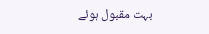بہت مقبول ہوئے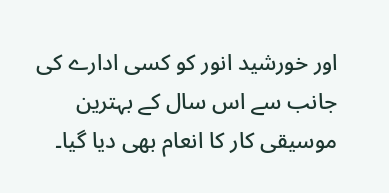اور خورشید انور کو کسی ادارے کی جانب سے اس سال کے بہترین موسیقی کار کا انعام بھی دیا گیا۔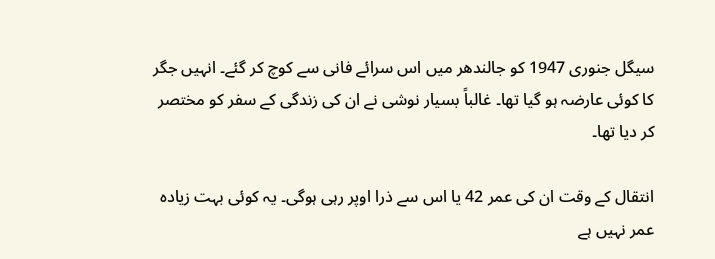سیگل جنوری 1947 کو جالندھر میں اس سرائے فانی سے کوچ کر گئے۔ انہیں جگر کا کوئی عارضہ ہو گیا تھا۔ غالباً بسیار نوشی نے ان کی زندگی کے سفر کو مختصر کر دیا تھا۔

انتقال کے وقت ان کی عمر 42 یا اس سے ذرا اوپر رہی ہوگی۔ یہ کوئی بہت زیادہ عمر نہیں ہے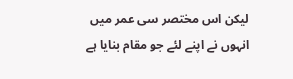لیکن اس مختصر سی عمر میں انہوں نے اپنے لئے جو مقام بنایا ہے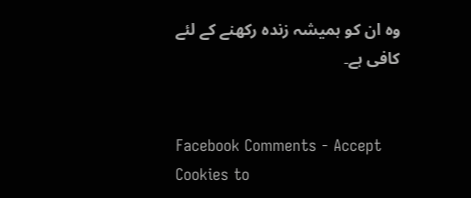وہ ان کو ہمیشہ زندہ رکھنے کے لئے کافی ہے۔


Facebook Comments - Accept Cookies to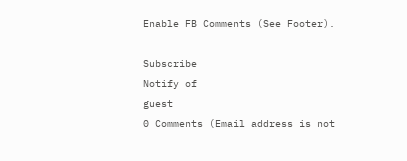Enable FB Comments (See Footer).

Subscribe
Notify of
guest
0 Comments (Email address is not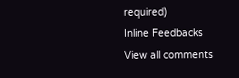required)
Inline Feedbacks
View all comments